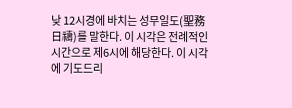낮 12시경에 바치는 성무일도(聖務日禱)를 말한다. 이 시각은 전례적인 시간으로 제6시에 해당한다. 이 시각에 기도드리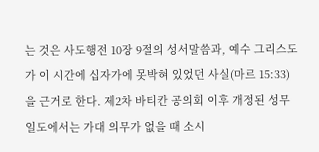는 것은 사도행전 10장 9절의 성서말씀과, 예수 그리스도가 이 시간에 십자가에 못박혀 있었던 사실(마르 15:33)을 근거로 한다. 제2차 바티칸 공의회 이후 개정된 성무일도에서는 가대 의무가 없을 때 소시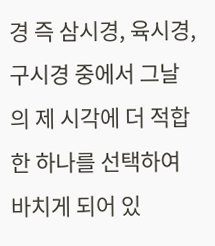경 즉 삼시경, 육시경, 구시경 중에서 그날의 제 시각에 더 적합한 하나를 선택하여 바치게 되어 있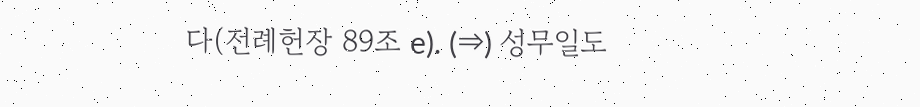다(전례헌장 89조 e). (⇒) 성무일도